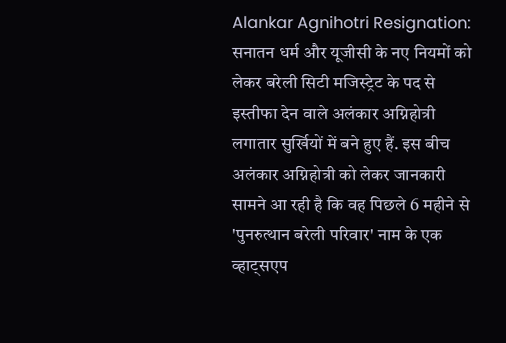Alankar Agnihotri Resignation: सनातन धर्म और यूजीसी के नए नियमों को लेकर बरेली सिटी मजिस्ट्रेट के पद से इस्तीफा देन वाले अलंकार अग्निहोत्री लगातार सुर्खियों में बने हुए हैं. इस बीच अलंकार अग्निहोत्री को लेकर जानकारी सामने आ रही है कि वह पिछले 6 महीने से 'पुनरुत्थान बरेली परिवार' नाम के एक व्हाट्सएप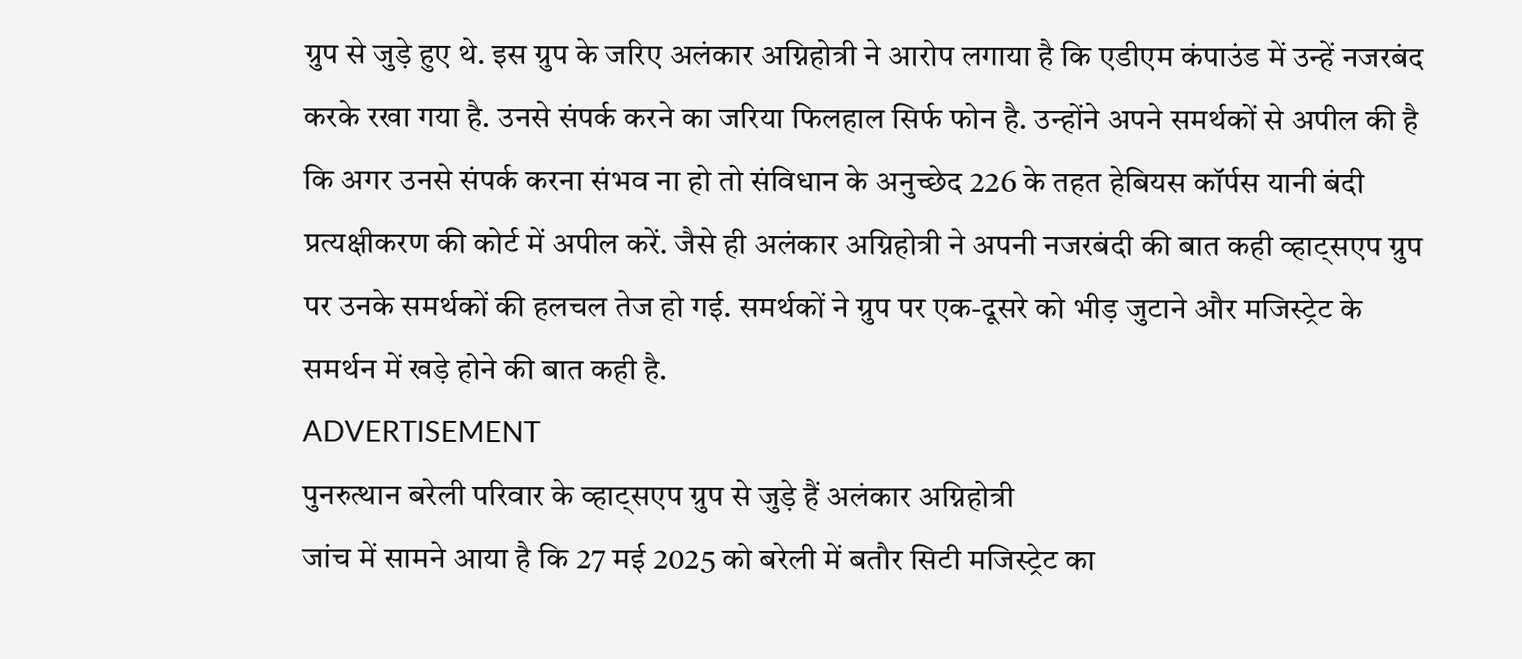ग्रुप से जुड़े हुए थे. इस ग्रुप के जरिए अलंकार अग्निहोत्री ने आरोप लगाया है कि एडीएम कंपाउंड में उन्हें नजरबंद करके रखा गया है. उनसे संपर्क करने का जरिया फिलहाल सिर्फ फोन है. उन्होंने अपने समर्थकों से अपील की है कि अगर उनसे संपर्क करना संभव ना हो तो संविधान के अनुच्छेद 226 के तहत हेबियस कॉर्पस यानी बंदी प्रत्यक्षीकरण की कोर्ट में अपील करें. जैसे ही अलंकार अग्निहोत्री ने अपनी नजरबंदी की बात कही व्हाट्सएप ग्रुप पर उनके समर्थकों की हलचल तेज हो गई. समर्थकों ने ग्रुप पर एक-दूसरे को भीड़ जुटाने और मजिस्ट्रेट के समर्थन में खड़े होने की बात कही है.
ADVERTISEMENT
पुनरुत्थान बरेली परिवार के व्हाट्सएप ग्रुप से जुड़े हैं अलंकार अग्निहोत्री
जांच में सामने आया है कि 27 मई 2025 को बरेली में बतौर सिटी मजिस्ट्रेट का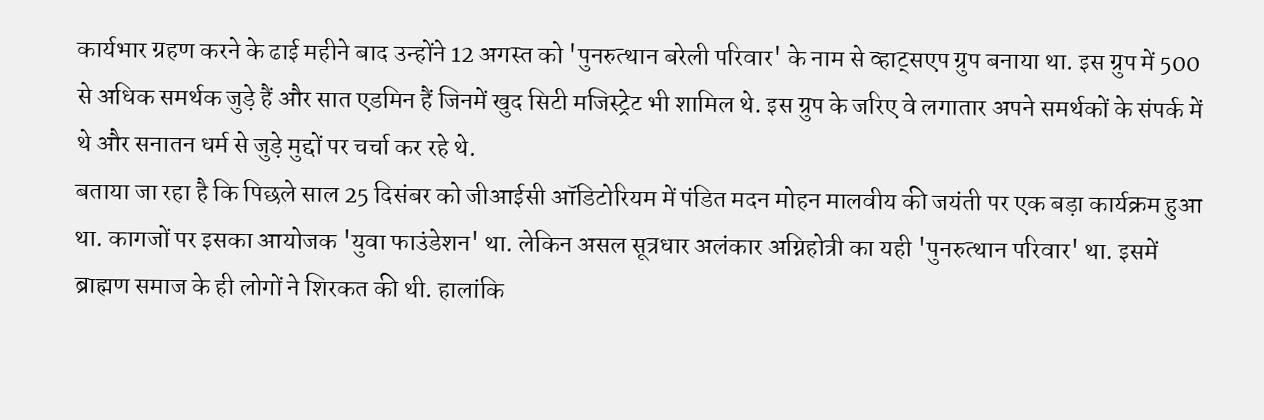कार्यभार ग्रहण करने के ढाई महीने बाद उन्होंने 12 अगस्त को 'पुनरुत्थान बरेली परिवार' के नाम से व्हाट्सएप ग्रुप बनाया था. इस ग्रुप में 500 से अधिक समर्थक जुड़े हैं और सात एडमिन हैं जिनमें खुद सिटी मजिस्ट्रेट भी शामिल थे. इस ग्रुप के जरिए वे लगातार अपने समर्थकों के संपर्क में थे और सनातन धर्म से जुड़े मुद्दों पर चर्चा कर रहे थे.
बताया जा रहा है कि पिछले साल 25 दिसंबर को जीआईसी ऑडिटोरियम में पंडित मदन मोहन मालवीय की जयंती पर एक बड़ा कार्यक्रम हुआ था. कागजों पर इसका आयोजक 'युवा फाउंडेशन' था. लेकिन असल सूत्रधार अलंकार अग्निहोत्री का यही 'पुनरुत्थान परिवार' था. इसमें ब्राह्मण समाज के ही लोगों ने शिरकत की थी. हालांकि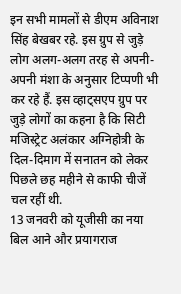इन सभी मामलों से डीएम अविनाश सिंह बेखबर रहे. इस ग्रुप से जुड़े लोग अलग-अलग तरह से अपनी-अपनी मंशा के अनुसार टिप्पणी भी कर रहे हैं. इस व्हाट्सएप ग्रुप पर जुड़े लोगों का कहना है कि सिटी मजिस्ट्रेट अलंकार अग्निहोत्री के दिल-दिमाग में सनातन को लेकर पिछले छह महीने से काफी चीजें चल रहीं थी.
13 जनवरी को यूजीसी का नया बिल आने और प्रयागराज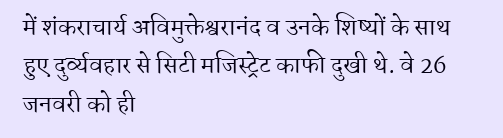में शंकराचार्य अविमुक्तेश्वरानंद व उनके शिष्यों के साथ हुए दुर्व्यवहार से सिटी मजिस्ट्रेट काफी दुखी थे. वे 26 जनवरी को ही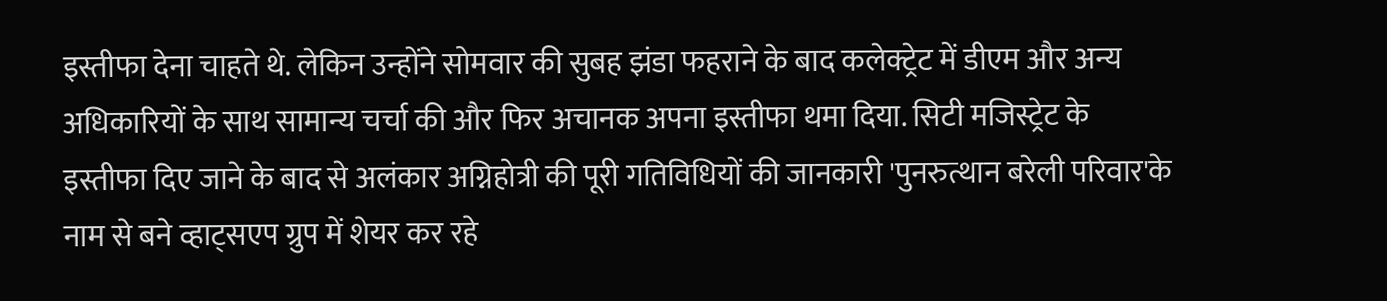इस्तीफा देना चाहते थे. लेकिन उन्होंने सोमवार की सुबह झंडा फहराने के बाद कलेक्ट्रेट में डीएम और अन्य अधिकारियों के साथ सामान्य चर्चा की और फिर अचानक अपना इस्तीफा थमा दिया. सिटी मजिस्ट्रेट के इस्तीफा दिए जाने के बाद से अलंकार अग्निहोत्री की पूरी गतिविधियों की जानकारी 'पुनरुत्थान बरेली परिवार'के नाम से बने व्हाट्सएप ग्रुप में शेयर कर रहे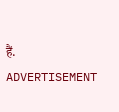हैं.
ADVERTISEMENT